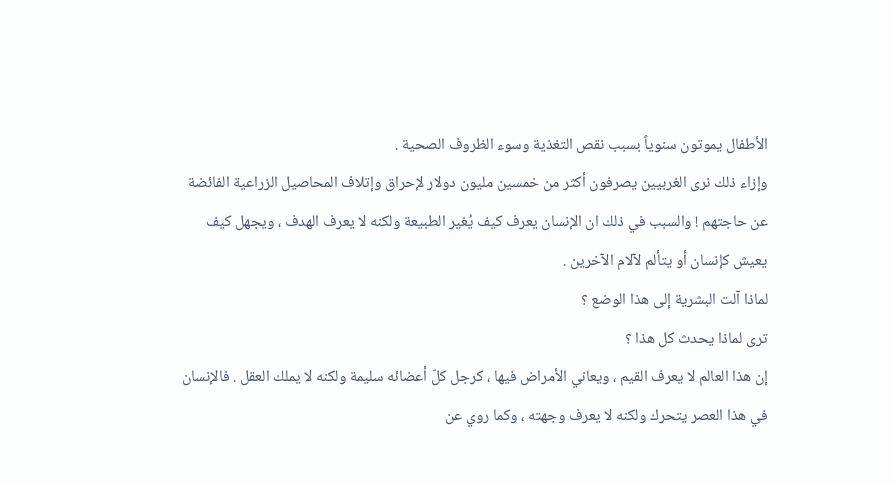الأطفال يموتون سنوياً بسبب نقص التغذية وسوء الظروف الصحية .
وإزاء ذلك نرى الغربيين يصرفون أكثر من خمسين مليون دولار لإحراق وإتلاف المحاصيل الزراعية الفائضة عن حاجتهم ! والسبب في ذلك ان الإنسان يعرف كيف يُغير الطبيعة ولكنه لا يعرف الهدف ، ويجهل كيف يعيش كإنسان أو يتألم لآلام الآخرين .
لماذا آلت البشرية إلى هذا الوضع ؟
ترى لماذا يحدث كل هذا ؟
إن هذا العالم لا يعرف القيم ، ويعاني الأمراض فيها ، كرجل كلّ أعضائه سليمة ولكنه لا يملك العقل . فالإنسان في هذا العصر يتحرك ولكنه لا يعرف وجهته ، وكما روي عن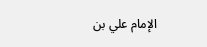الإمام علي بن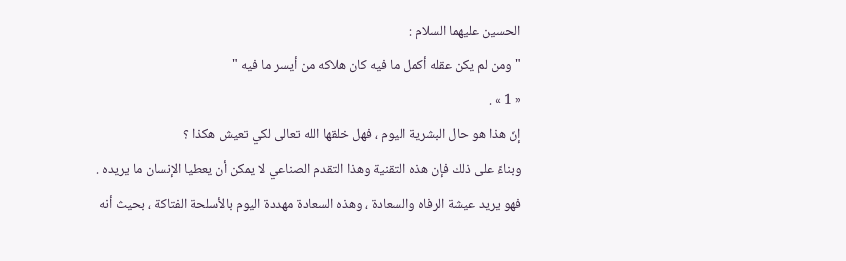الحسين عليهما السلام :
" ومن لم يكن عقله أكمل ما فيه كان هلاكه من أيسر ما فيه "
« 1 » .
إنّ هذا هو حال البشرية اليوم ، فهل خلقها الله تعالى لكي تعيش هكذا ؟
وبناءً على ذلك فإن هذه التقنية وهذا التقدم الصناعي لا يمكن أن يعطيا الإنسان ما يريده . فهو يريد عيشة الرفاه والسعادة ، وهذه السعادة مهددة اليوم بالأسلحة الفتاكة ، بحيث أنه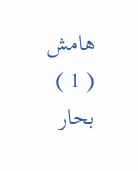هامش
( 1 ) بحار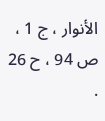الأنوار ، ج 1 ، ص 94 ، ح 26 .